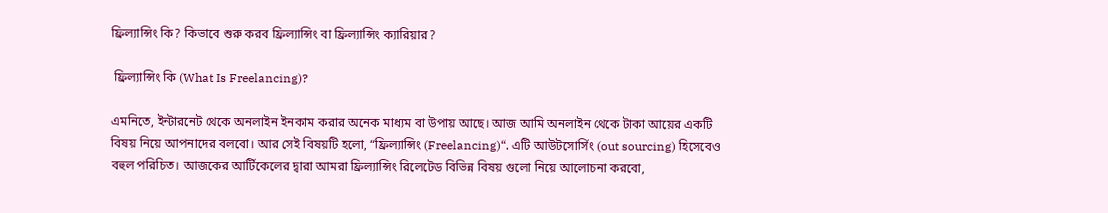ফ্রিল্যান্সিং কি? কিভাবে শুরু করব ফ্রিল্যান্সিং বা ফ্রিল্যান্সিং ক্যারিয়ার?

 ফ্রিল্যান্সিং কি (What Is Freelancing)?

এমনিতে, ইন্টারনেট থেকে অনলাইন ইনকাম করার অনেক মাধ্যম বা উপায় আছে। আজ আমি অনলাইন থেকে টাকা আয়ের একটি বিষয় নিয়ে আপনাদের বলবো। আর সেই বিষয়টি হলো, “ফ্রিল্যান্সিং (Freelancing)“. এটি আউটসোর্সিং (out sourcing) হিসেবেও বহুল পরিচিত। আজকের আর্টিকেলের দ্বারা আমরা ফ্রিল্যান্সিং রিলেটেড বিভিন্ন বিষয় গুলো নিয়ে আলোচনা করবো,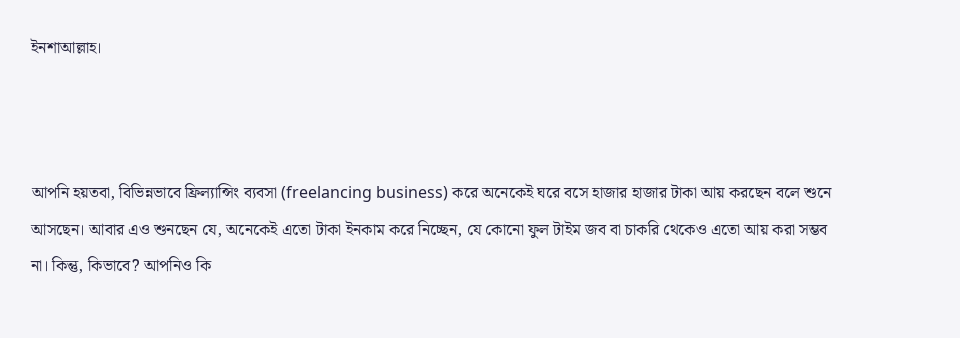ইনশাআল্লাহ।



আপনি হয়তবা, বিভিন্নভাবে ফ্রিল্যান্সিং ব্যবসা (freelancing business) করে অনেকেই ঘরে বসে হাজার হাজার টাকা আয় করছেন বলে শুনে আসছেন। আবার এও শুনছেন যে, অনেকেই এতো টাকা ইনকাম করে নিচ্ছেন, যে কোনো ফুল টাইম জব বা চাকরি থেকেও এতো আয় করা সম্ভব না। কিন্তু, কিভাবে? আপনিও কি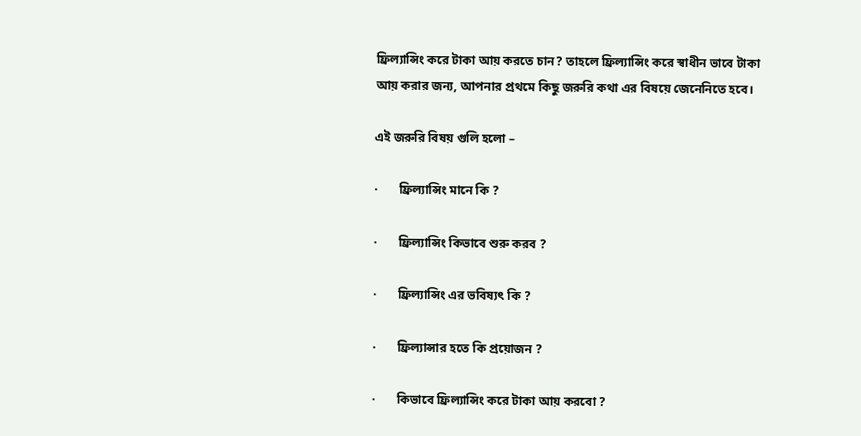ফ্রিল্যান্সিং করে টাকা আয় করতে চান? তাহলে ফ্রিল্যান্সিং করে স্বাধীন ভাবে টাকা আয় করার জন্য, আপনার প্রথমে কিছু জরুরি কথা এর বিষয়ে জেনেনিতে হবে।

এই জরুরি বিষয় গুলি হলো –

·       ফ্রিল্যান্সিং মানে কি ?

·       ফ্রিল্যান্সিং কিভাবে শুরু করব ?

·       ফ্রিল্যান্সিং এর ভবিষ্যৎ কি ?

·       ফ্রিল্যান্সার হতে কি প্রয়োজন ?

·       কিভাবে ফ্রিল্যান্সিং করে টাকা আয় করবো ?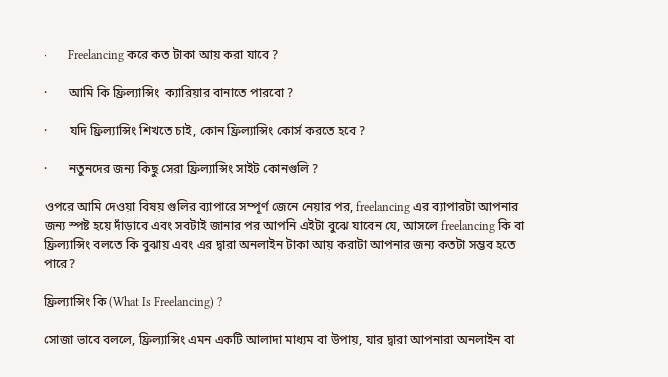·       Freelancing করে কত টাকা আয় করা যাবে ?

·       আমি কি ফ্রিল্যান্সিং  ক্যারিয়ার বানাতে পারবো ?

·       যদি ফ্রিল্যান্সিং শিখতে চাই, কোন ফ্রিল্যান্সিং কোর্স করতে হবে ?

·       নতুনদের জন্য কিছু সেরা ফ্রিল্যান্সিং সাইট কোনগুলি ?

ওপরে আমি দেওয়া বিষয় গুলির ব্যাপারে সম্পূর্ণ জেনে নেয়ার পর, freelancing এর ব্যাপারটা আপনার জন্য স্পষ্ট হয়ে দাঁড়াবে এবং সবটাই জানার পর আপনি এইটা বুঝে যাবেন যে, আসলে freelancing কি বা ফ্রিল্যান্সিং বলতে কি বুঝায় এবং এর দ্বারা অনলাইন টাকা আয় করাটা আপনার জন্য কতটা সম্ভব হতে পারে?

ফ্রিল্যান্সিং কি (What Is Freelancing) ?

সোজা ভাবে বললে, ফ্রিল্যান্সিং এমন একটি আলাদা মাধ্যম বা উপায়, যার দ্বারা আপনারা অনলাইন বা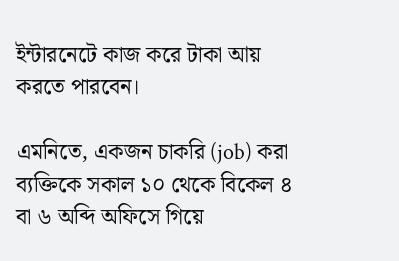ইন্টারনেটে কাজ করে টাকা আয় করতে পারবেন।

এমনিতে, একজন চাকরি (job) করা ব্যক্তিকে সকাল ১০ থেকে বিকেল ৪ বা ৬ অব্দি অফিসে গিয়ে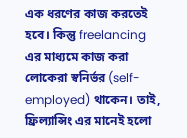এক ধরণের কাজ করতেই হবে। কিন্তু freelancing এর মাধ্যমে কাজ করা লোকেরা স্বনির্ভর (self-employed) থাকেন। তাই, ফ্রিল্যান্সিং এর মানেই হলো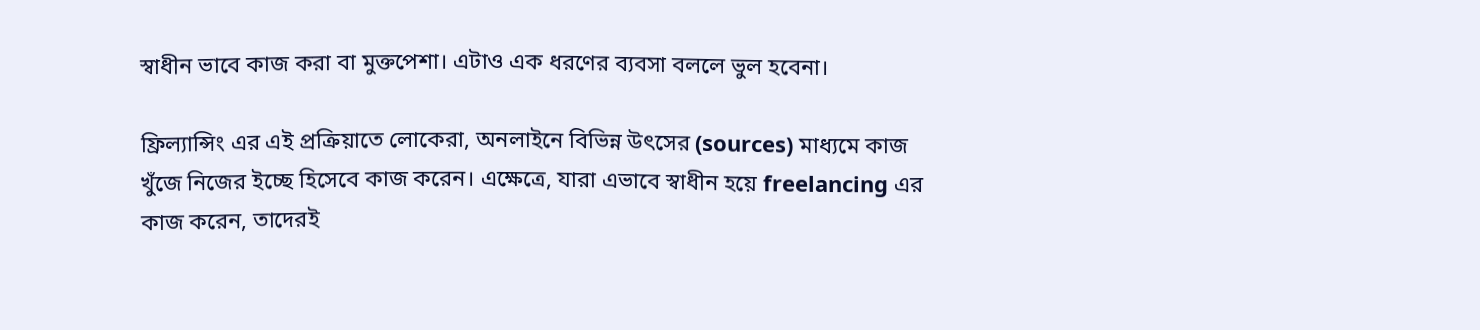স্বাধীন ভাবে কাজ করা বা মুক্তপেশা। এটাও এক ধরণের ব্যবসা বললে ভুল হবেনা।

ফ্রিল্যান্সিং এর এই প্রক্রিয়াতে লোকেরা, অনলাইনে বিভিন্ন উৎসের (sources) মাধ্যমে কাজ খুঁজে নিজের ইচ্ছে হিসেবে কাজ করেন। এক্ষেত্রে, যারা এভাবে স্বাধীন হয়ে freelancing এর কাজ করেন, তাদেরই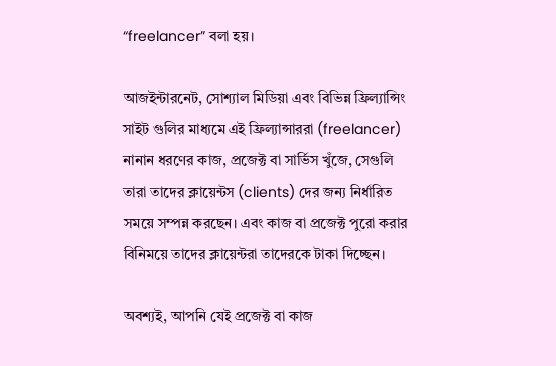“freelancer” বলা হয়।

আজইন্টারনেট, সোশ্যাল মিডিয়া এবং বিভিন্ন ফ্রিল্যান্সিং সাইট গুলির মাধ্যমে এই ফ্রিল্যান্সাররা (freelancer) নানান ধরণের কাজ, প্রজেক্ট বা সার্ভিস খুঁজে, সেগুলি তারা তাদের ক্লায়েন্টস (clients) দের জন্য নির্ধারিত সময়ে সম্পন্ন করছেন। এবং কাজ বা প্রজেক্ট পুরো করার বিনিময়ে তাদের ক্লায়েন্টরা তাদেরকে টাকা দিচ্ছেন।

অবশ্যই, আপনি যেই প্রজেক্ট বা কাজ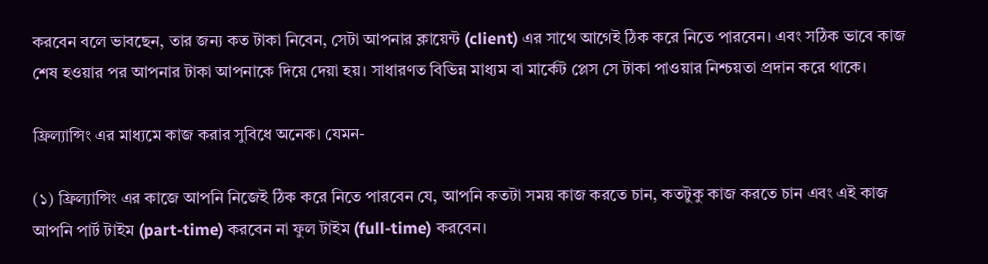করবেন বলে ভাবছেন, তার জন্য কত টাকা নিবেন, সেটা আপনার ক্লায়েন্ট (client) এর সাথে আগেই ঠিক করে নিতে পারবেন। এবং সঠিক ভাবে কাজ শেষ হওয়ার পর আপনার টাকা আপনাকে দিয়ে দেয়া হয়। সাধারণত বিভিন্ন মাধ্যম বা মার্কেট প্লেস সে টাকা পাওয়ার নিশ্চয়তা প্রদান করে থাকে।

ফ্রিল্যান্সিং এর মাধ্যমে কাজ করার সুবিধে অনেক। যেমন-

(১) ফ্রিল্যান্সিং এর কাজে আপনি নিজেই ঠিক করে নিতে পারবেন যে, আপনি কতটা সময় কাজ করতে চান, কতটুকু কাজ করতে চান এবং এই কাজ আপনি পার্ট টাইম (part-time) করবেন না ফুল টাইম (full-time) করবেন।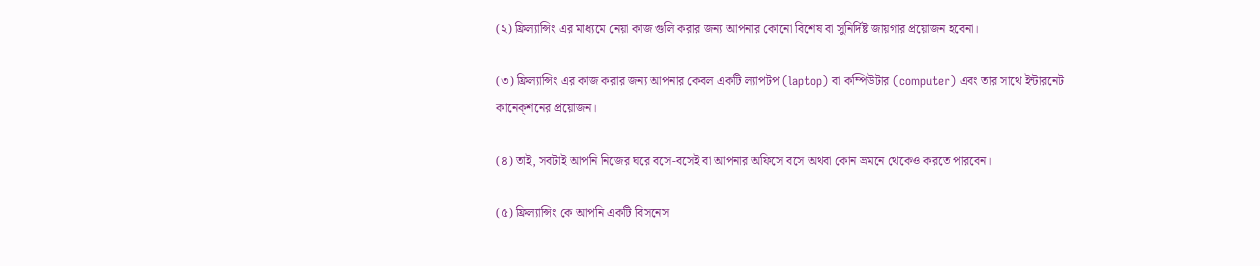(২) ফ্রিল্যান্সিং এর মাধ্যমে নেয়া কাজ গুলি করার জন্য আপনার কোনো বিশেষ বা সুনির্দিষ্ট জায়গার প্রয়োজন হবেনা।

(৩) ফ্রিল্যান্সিং এর কাজ করার জন্য আপনার কেবল একটি ল্যাপটপ (laptop) বা কম্পিউটার (computer) এবং তার সাথে ইন্টারনেট কানেক্শনের প্রয়োজন।

(৪) তাই, সবটাই আপনি নিজের ঘরে বসে-বসেই বা আপনার অফিসে বসে অথবা কোন ভ্রমনে থেকেও করতে পারবেন।

(৫) ফ্রিল্যান্সিং কে আপনি একটি বিসনেস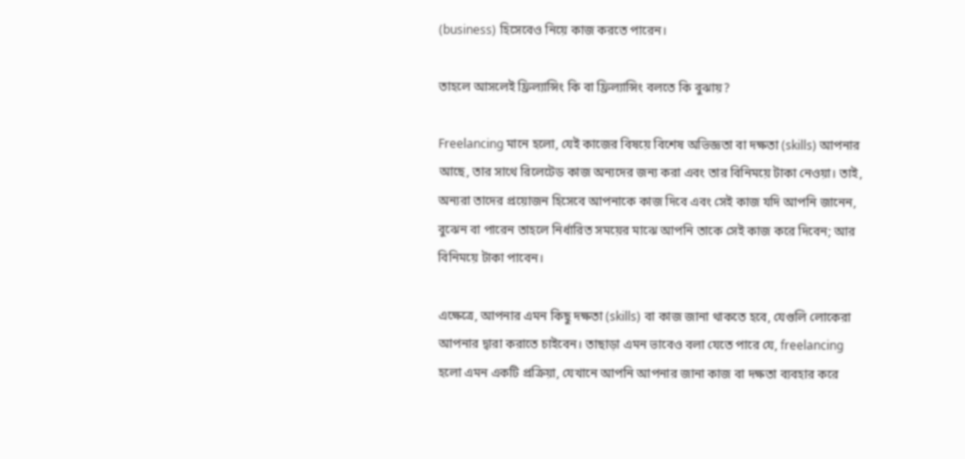(business) হিসেবেও নিয়ে কাজ করতে পারেন।

তাহলে আসলেই ফ্রিল্যান্সিং কি বা ফ্রিল্যান্সিং বলতে কি বুঝায়?

Freelancing মানে হলো, যেই কাজের বিষয়ে বিশেষ অভিজ্ঞতা বা দক্ষতা (skills) আপনার আছে, তার সাথে রিলেটেড কাজ অন্যদের জন্য করা এবং তার বিনিময়ে টাকা নেওয়া। তাই, অন্যরা তাদের প্রয়োজন হিসেবে আপনাকে কাজ দিবে এবং সেই কাজ যদি আপনি জানেন, বুঝেন বা পারেন তাহলে নির্ধারিত সময়ের মাঝে আপনি তাকে সেই কাজ করে দিবেন; আর বিনিময়ে টাকা পাবেন।

এক্ষেত্রে, আপনার এমন কিছু দক্ষতা (skills) বা কাজ জানা থাকতে হবে, যেগুলি লোকেরা আপনার দ্বারা করাতে চাইবেন। তাছাড়া এমন ভাবেও বলা যেতে পারে যে, freelancing হলো এমন একটি প্রক্রিয়া, যেখানে আপনি আপনার জানা কাজ বা দক্ষতা ব্যবহার করে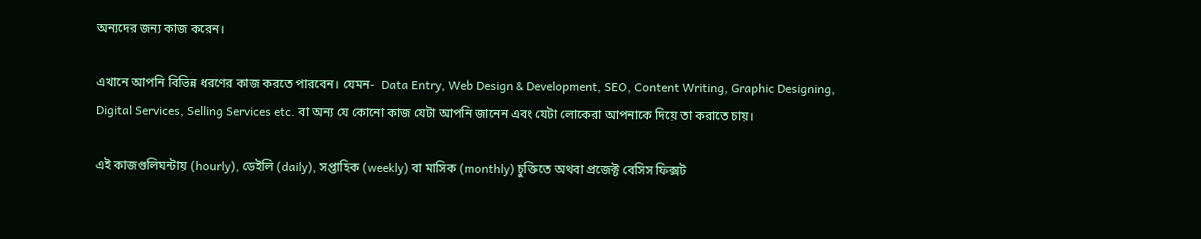অন্যদের জন্য কাজ করেন।

এখানে আপনি বিভিন্ন ধরণের কাজ করতে পারবেন। যেমন-  Data Entry, Web Design & Development, SEO, Content Writing, Graphic Designing, Digital Services, Selling Services etc. বা অন্য যে কোনো কাজ যেটা আপনি জানেন এবং যেটা লোকেরা আপনাকে দিয়ে তা করাতে চায়।

এই কাজগুলিঘন্টায় (hourly), ডেইলি (daily), সপ্তাহিক (weekly) বা মাসিক (monthly) চুক্তিতে অথবা প্রজেক্ট বেসিস ফিক্সট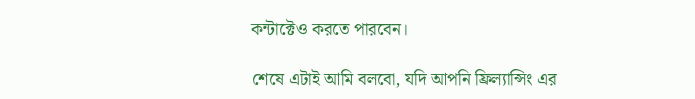কন্টাক্টেও করতে পারবেন।

শেষে এটাই আমি বলবো, যদি আপনি ফ্রিল্যান্সিং এর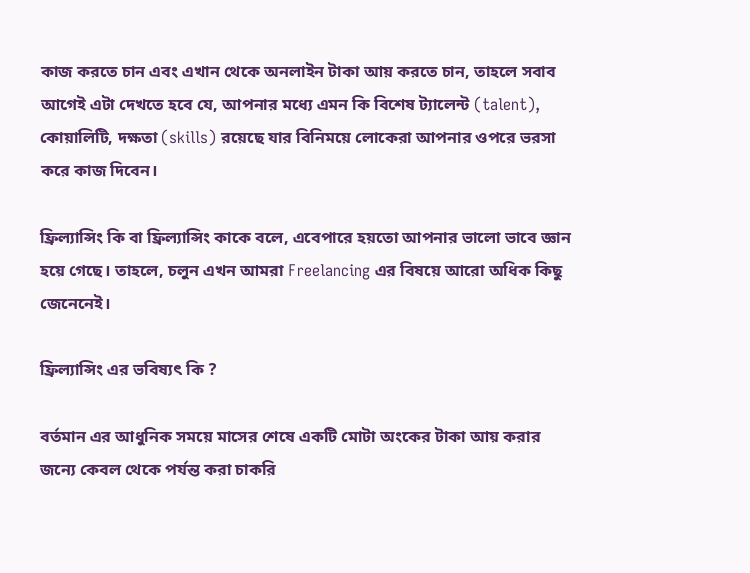কাজ করতে চান এবং এখান থেকে অনলাইন টাকা আয় করতে চান, তাহলে সবাব আগেই এটা দেখতে হবে যে, আপনার মধ্যে এমন কি বিশেষ ট্যালেন্ট (talent), কোয়ালিটি, দক্ষতা (skills) রয়েছে যার বিনিময়ে লোকেরা আপনার ওপরে ভরসা করে কাজ দিবেন।

ফ্রিল্যান্সিং কি বা ফ্রিল্যান্সিং কাকে বলে, এবেপারে হয়তো আপনার ভালো ভাবে জ্ঞান হয়ে গেছে। তাহলে, চলুন এখন আমরা Freelancing এর বিষয়ে আরো অধিক কিছু জেনেনেই।

ফ্রিল্যান্সিং এর ভবিষ্যৎ কি ?

বর্তমান এর আধুনিক সময়ে মাসের শেষে একটি মোটা অংকের টাকা আয় করার জন্যে কেবল থেকে পর্যন্ত করা চাকরি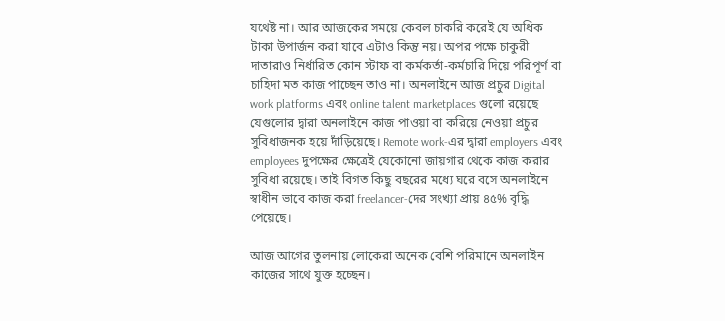যথেষ্ট না। আর আজকের সময়ে কেবল চাকরি করেই যে অধিক টাকা উপার্জন করা যাবে এটাও কিন্তু নয়। অপর পক্ষে চাকুরী দাতারাও নির্ধারিত কোন স্টাফ বা কর্মকর্তা-কর্মচারি দিয়ে পরিপূর্ণ বা চাহিদা মত কাজ পাচ্ছেন তাও না। অনলাইনে আজ প্রচুর Digital work platforms এবং online talent marketplaces গুলো রয়েছে যেগুলোর দ্বারা অনলাইনে কাজ পাওয়া বা করিয়ে নেওয়া প্রচুর সুবিধাজনক হয়ে দাঁড়িয়েছে। Remote work-এর দ্বারা employers এবং employees দুপক্ষের ক্ষেত্রেই যেকোনো জায়গার থেকে কাজ করার সুবিধা রয়েছে। তাই বিগত কিছু বছরের মধ্যে ঘরে বসে অনলাইনে স্বাধীন ভাবে কাজ করা freelancer-দের সংখ্যা প্রায় ৪৫% বৃদ্ধি পেয়েছে।

আজ আগের তুলনায় লোকেরা অনেক বেশি পরিমানে অনলাইন কাজের সাথে যুক্ত হচ্ছেন।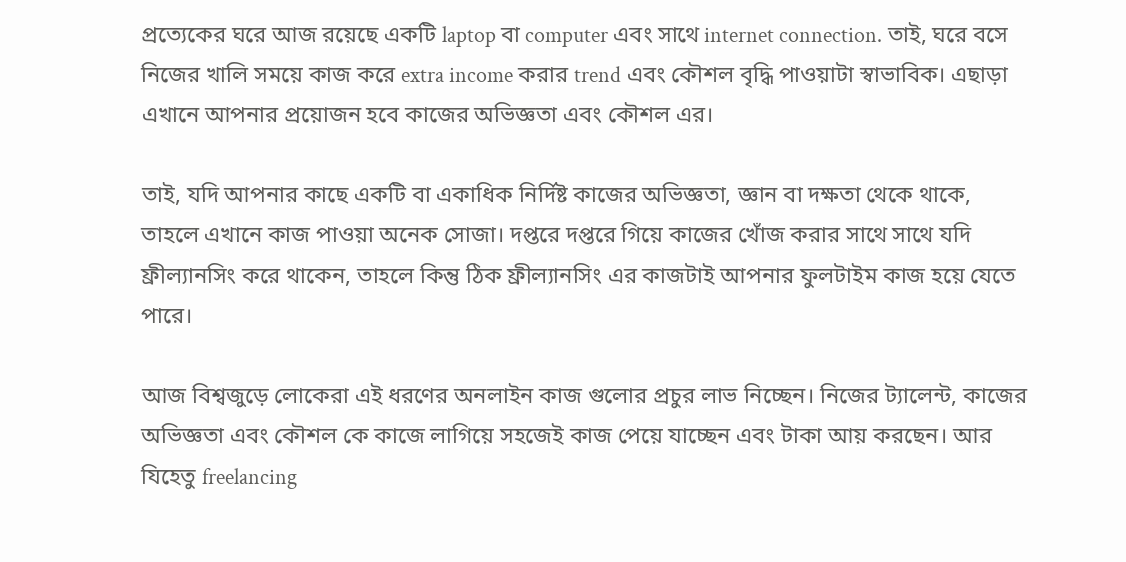প্রত্যেকের ঘরে আজ রয়েছে একটি laptop বা computer এবং সাথে internet connection. তাই, ঘরে বসে নিজের খালি সময়ে কাজ করে extra income করার trend এবং কৌশল বৃদ্ধি পাওয়াটা স্বাভাবিক। এছাড়া এখানে আপনার প্রয়োজন হবে কাজের অভিজ্ঞতা এবং কৌশল এর।

তাই, যদি আপনার কাছে একটি বা একাধিক নির্দিষ্ট কাজের অভিজ্ঞতা, জ্ঞান বা দক্ষতা থেকে থাকে, তাহলে এখানে কাজ পাওয়া অনেক সোজা। দপ্তরে দপ্তরে গিয়ে কাজের খোঁজ করার সাথে সাথে যদি ফ্রীল্যানসিং করে থাকেন, তাহলে কিন্তু ঠিক ফ্রীল্যানসিং এর কাজটাই আপনার ফুলটাইম কাজ হয়ে যেতে পারে।

আজ বিশ্বজুড়ে লোকেরা এই ধরণের অনলাইন কাজ গুলোর প্রচুর লাভ নিচ্ছেন। নিজের ট্যালেন্ট, কাজের অভিজ্ঞতা এবং কৌশল কে কাজে লাগিয়ে সহজেই কাজ পেয়ে যাচ্ছেন এবং টাকা আয় করছেন। আর যিহেতু freelancing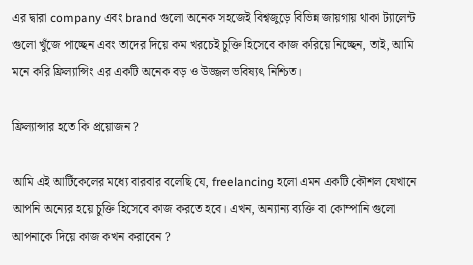এর দ্বারা company এবং brand গুলো অনেক সহজেই বিশ্বজুড়ে বিভিন্ন জায়গায় থাকা ট্যালেন্ট গুলো খুঁজে পাচ্ছেন এবং তাদের দিয়ে কম খরচেই চুক্তি হিসেবে কাজ করিয়ে নিচ্ছেন, তাই, আমি মনে করি ফ্রিল্যান্সিং এর একটি অনেক বড় ও উজ্জল ভবিষ্যৎ নিশ্চিত।

ফ্রিল্যান্সার হতে কি প্রয়োজন ?

আমি এই আর্টিকেলের মধ্যে বারবার বলেছি যে, freelancing হলো এমন একটি কৌশল যেখানে আপনি অন্যের হয়ে চুক্তি হিসেবে কাজ করতে হবে। এখন, অন্যান্য ব্যক্তি বা কোম্পানি গুলো আপনাকে দিয়ে কাজ কখন করাবেন ?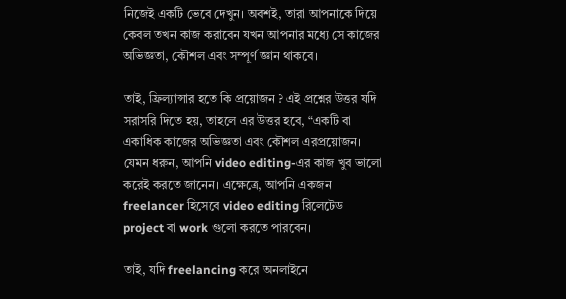নিজেই একটি ভেবে দেখুন। অবশই, তারা আপনাকে দিয়ে কেবল তখন কাজ করাবেন যখন আপনার মধ্যে সে কাজের অভিজ্ঞতা, কৌশল এবং সম্পূর্ণ জ্ঞান থাকবে।

তাই, ফ্রিল্যান্সার হতে কি প্রয়োজন ? এই প্রশ্নের উত্তর যদি সরাসরি দিতে হয়, তাহলে এর উত্তর হবে, “একটি বা একাধিক কাজের অভিজ্ঞতা এবং কৌশল এরপ্রয়োজন। যেমন ধরুন, আপনি video editing-এর কাজ খুব ভালো করেই করতে জানেন। এক্ষেত্রে, আপনি একজন freelancer হিসেবে video editing রিলেটেড project বা work গুলো করতে পারবেন।

তাই, যদি freelancing করে অনলাইনে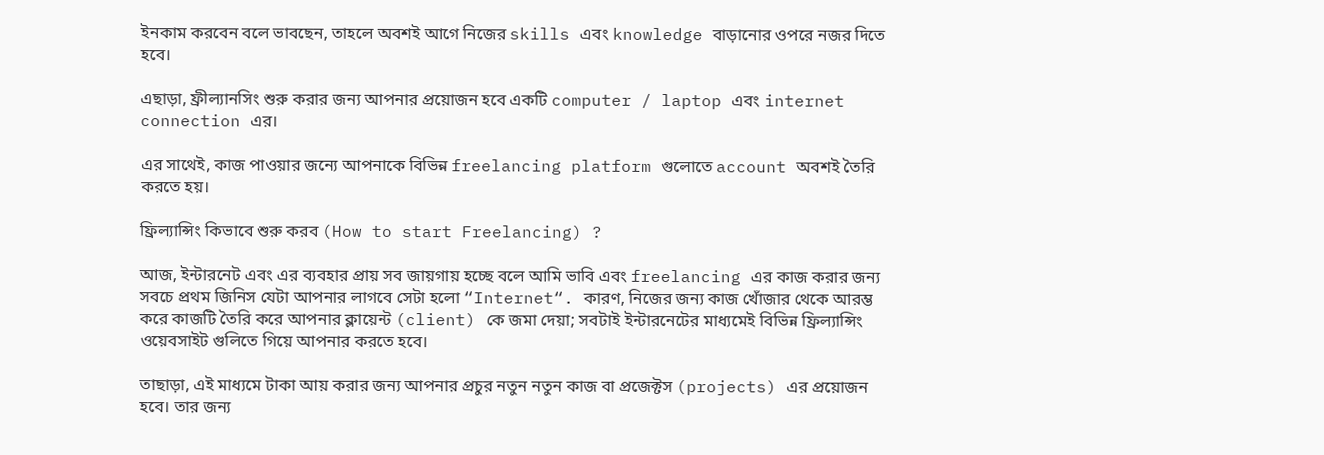ইনকাম করবেন বলে ভাবছেন, তাহলে অবশই আগে নিজের skills এবং knowledge বাড়ানোর ওপরে নজর দিতে হবে।

এছাড়া, ফ্রীল্যানসিং শুরু করার জন্য আপনার প্রয়োজন হবে একটি computer / laptop এবং internet connection এর।

এর সাথেই, কাজ পাওয়ার জন্যে আপনাকে বিভিন্ন freelancing platform গুলোতে account অবশই তৈরি করতে হয়।

ফ্রিল্যান্সিং কিভাবে শুরু করব (How to start Freelancing) ?

আজ, ইন্টারনেট এবং এর ব্যবহার প্রায় সব জায়গায় হচ্ছে বলে আমি ভাবি এবং freelancing এর কাজ করার জন্য সবচে প্রথম জিনিস যেটা আপনার লাগবে সেটা হলো “Internet“. কারণ, নিজের জন্য কাজ খোঁজার থেকে আরম্ভ করে কাজটি তৈরি করে আপনার ক্লায়েন্ট (client) কে জমা দেয়া; সবটাই ইন্টারনেটের মাধ্যমেই বিভিন্ন ফ্রিল্যান্সিং ওয়েবসাইট গুলিতে গিয়ে আপনার করতে হবে।

তাছাড়া, এই মাধ্যমে টাকা আয় করার জন্য আপনার প্রচুর নতুন নতুন কাজ বা প্রজেক্টস (projects) এর প্রয়োজন হবে। তার জন্য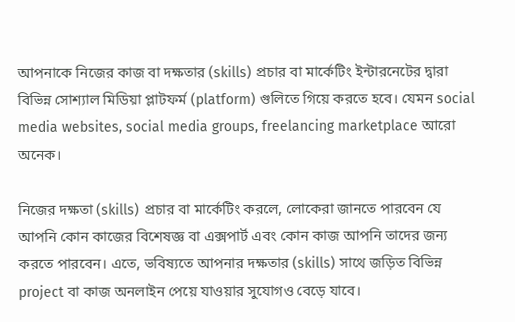আপনাকে নিজের কাজ বা দক্ষতার (skills) প্রচার বা মার্কেটিং ইন্টারনেটের দ্বারা বিভিন্ন সোশ্যাল মিডিয়া প্লাটফর্ম (platform) গুলিতে গিয়ে করতে হবে। যেমন social media websites, social media groups, freelancing marketplace আরো অনেক।

নিজের দক্ষতা (skills) প্রচার বা মার্কেটিং করলে, লোকেরা জানতে পারবেন যে আপনি কোন কাজের বিশেষজ্ঞ বা এক্সপার্ট এবং কোন কাজ আপনি তাদের জন্য করতে পারবেন। এতে, ভবিষ্যতে আপনার দক্ষতার (skills) সাথে জড়িত বিভিন্ন project বা কাজ অনলাইন পেয়ে যাওয়ার সুযোগও বেড়ে যাবে।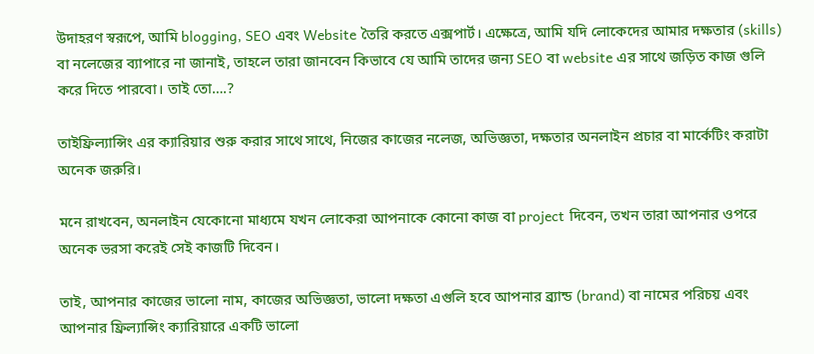উদাহরণ স্বরূপে, আমি blogging, SEO এবং Website তৈরি করতে এক্সপার্ট। এক্ষেত্রে, আমি যদি লোকেদের আমার দক্ষতার (skills) বা নলেজের ব্যাপারে না জানাই, তাহলে তারা জানবেন কিভাবে যে আমি তাদের জন্য SEO বা website এর সাথে জড়িত কাজ গুলি করে দিতে পারবো। তাই তো….?

তাইফ্রিল্যান্সিং এর ক্যারিয়ার শুরু করার সাথে সাথে, নিজের কাজের নলেজ, অভিজ্ঞতা, দক্ষতার অনলাইন প্রচার বা মার্কেটিং করাটা অনেক জরুরি।

মনে রাখবেন, অনলাইন যেকোনো মাধ্যমে যখন লোকেরা আপনাকে কোনো কাজ বা project দিবেন, তখন তারা আপনার ওপরে অনেক ভরসা করেই সেই কাজটি দিবেন।

তাই, আপনার কাজের ভালো নাম, কাজের অভিজ্ঞতা, ভালো দক্ষতা এগুলি হবে আপনার ব্র্যান্ড (brand) বা নামের পরিচয় এবং আপনার ফ্রিল্যান্সিং ক্যারিয়ারে একটি ভালো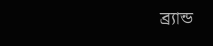ব্র্যান্ড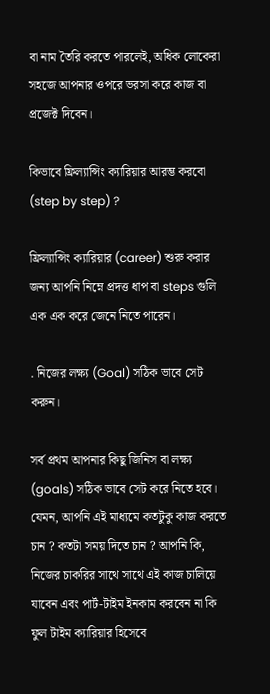বা নাম তৈরি করতে পারলেই, অধিক লোকেরা সহজে আপনার ওপরে ভরসা করে কাজ বা প্রজেক্ট দিবেন।

কিভাবে ফ্রিল্যান্সিং ক্যারিয়ার আরম্ভ করবো (step by step) ?

ফ্রিল্যান্সিং ক্যারিয়ার (career) শুরু করার জন্য আপনি নিম্নে প্রদত্ত ধাপ বা steps গুলি এক এক করে জেনে নিতে পারেন।

. নিজের লক্ষ্য (Goal) সঠিক ভাবে সেট করুন।

সর্ব প্রথম আপনার কিছু জিনিস বা লক্ষ্য (goals) সঠিক ভাবে সেট করে নিতে হবে। যেমন, আপনি এই মাধ্যমে কতটুকু কাজ করতে চান ? কতটা সময় দিতে চান ? আপনি কি, নিজের চাকরির সাথে সাথে এই কাজ চালিয়ে যাবেন এবং পার্ট-টাইম ইনকাম করবেন না কি ফুল টাইম ক্যারিয়ার হিসেবে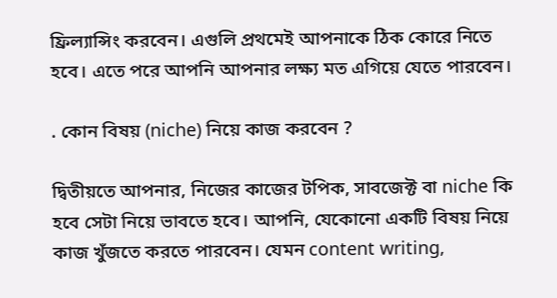ফ্রিল্যান্সিং করবেন। এগুলি প্রথমেই আপনাকে ঠিক কোরে নিতে হবে। এতে পরে আপনি আপনার লক্ষ্য মত এগিয়ে যেতে পারবেন।

. কোন বিষয় (niche) নিয়ে কাজ করবেন ?

দ্বিতীয়তে আপনার, নিজের কাজের টপিক, সাবজেক্ট বা niche কি হবে সেটা নিয়ে ভাবতে হবে। আপনি, যেকোনো একটি বিষয় নিয়ে কাজ খুঁজতে করতে পারবেন। যেমন content writing,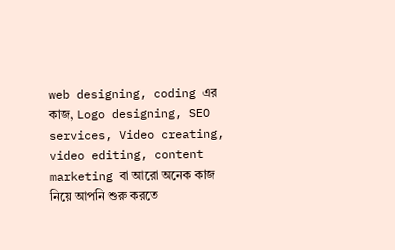web designing, coding এর কাজ, Logo designing, SEO services, Video creating, video editing, content marketing বা আরো অনেক কাজ নিয়ে আপনি শুরু করতে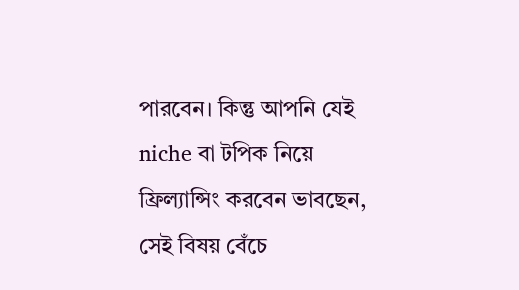পারবেন। কিন্তু আপনি যেই niche বা টপিক নিয়ে ফ্রিল্যান্সিং করবেন ভাবছেন, সেই বিষয় বেঁচে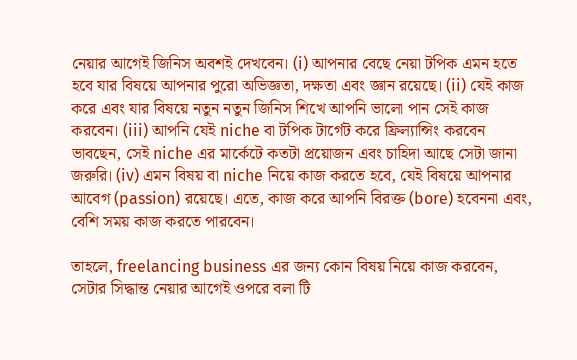নেয়ার আগেই জিনিস অবশই দেখবেন। (i) আপনার বেছে নেয়া টপিক এমন হতে হবে যার বিষয়ে আপনার পুরো অভিজ্ঞতা, দক্ষতা এবং জ্ঞান রয়েছে। (ii) যেই কাজ করে এবং যার বিষয়ে নতুন নতুন জিনিস শিখে আপনি ভালো পান সেই কাজ করবেন। (iii) আপনি যেই niche বা টপিক টার্গেট করে ফ্রিল্যান্সিং করবেন ভাবছেন, সেই niche এর মার্কেটে কতটা প্রয়োজন এবং চাহিদা আছে সেটা জানা জরুরি। (iv) এমন বিষয় বা niche নিয়ে কাজ করতে হবে, যেই বিষয়ে আপনার আবেগ (passion) রয়েছে। এতে, কাজ করে আপনি বিরক্ত (bore) হবেননা এবং, বেশি সময় কাজ করতে পারবেন।

তাহলে, freelancing business এর জন্য কোন বিষয় নিয়ে কাজ করবেন, সেটার সিদ্ধান্ত নেয়ার আগেই ওপরে বলা টি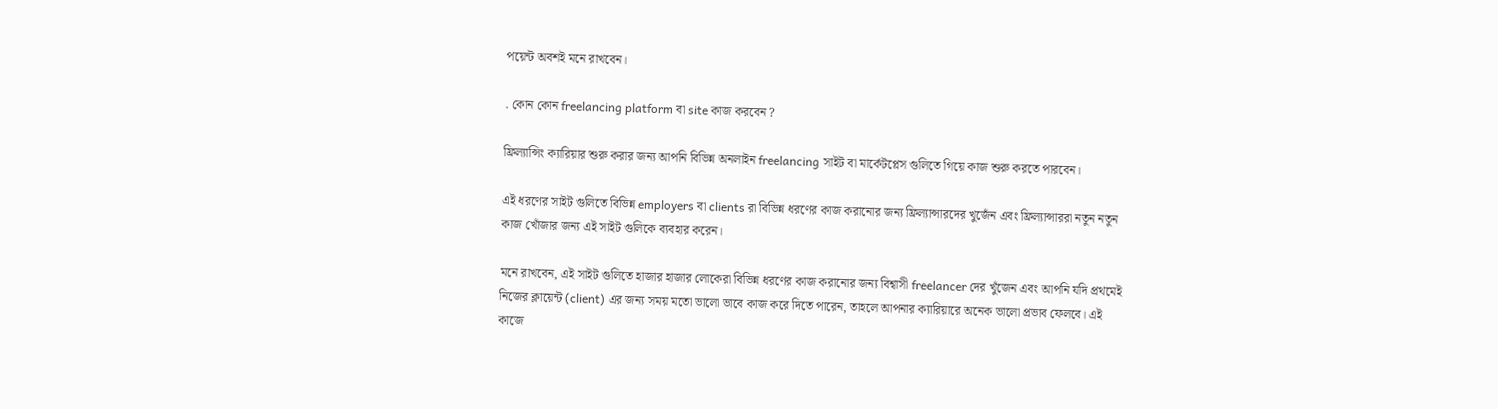পয়েন্ট অবশই মনে রাখবেন।

. কোন কোন freelancing platform বা site কাজ করবেন ?

ফ্রিল্যান্সিং ক্যারিয়ার শুরু করার জন্য আপনি বিভিন্ন অনলাইন freelancing সাইট বা মার্কেটপ্লেস গুলিতে গিয়ে কাজ শুরু করতে পারবেন।

এই ধরণের সাইট গুলিতে বিভিন্ন employers বা clients রা বিভিন্ন ধরণের কাজ করানোর জন্য ফ্রিল্যান্সারদের খুজেঁন এবং ফ্রিল্যান্সাররা নতুন নতুন কাজ খোঁজার জন্য এই সাইট গুলিকে ব্যবহার করেন।

মনে রাখবেন, এই সাইট গুলিতে হাজার হাজার লোকেরা বিভিন্ন ধরণের কাজ করানোর জন্য বিশ্বাসী freelancer দের খুঁজেন এবং আপনি যদি প্রথমেই নিজের ক্লায়েন্ট (client) এর জন্য সময় মতো ভালো ভাবে কাজ করে দিতে পারেন, তাহলে আপনার ক্যারিয়ারে অনেক ভালো প্রভাব ফেলবে। এই কাজে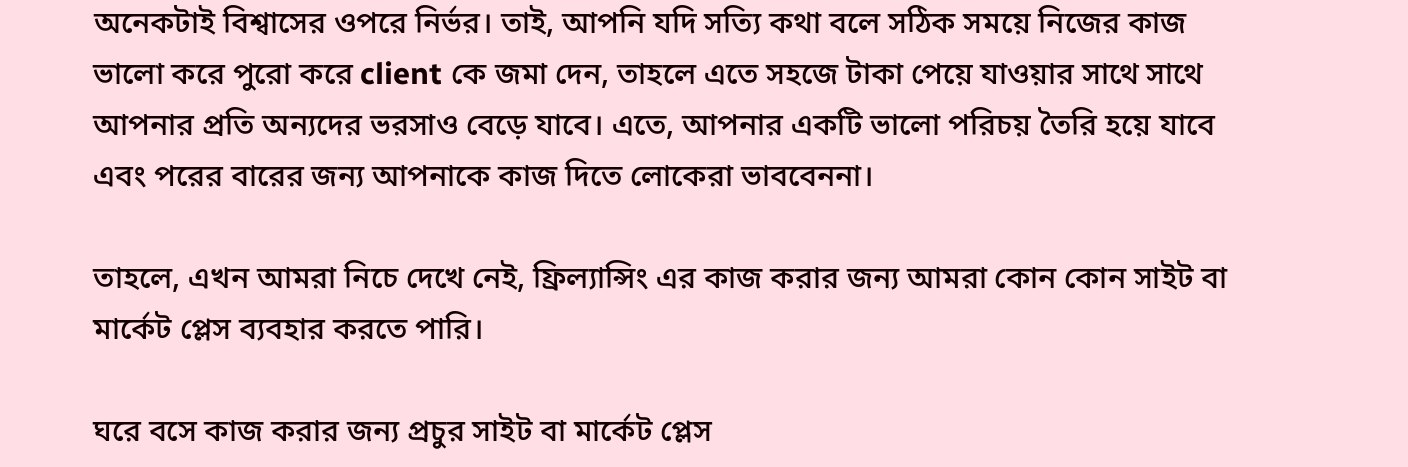অনেকটাই বিশ্বাসের ওপরে নির্ভর। তাই, আপনি যদি সত্যি কথা বলে সঠিক সময়ে নিজের কাজ ভালো করে পুরো করে client কে জমা দেন, তাহলে এতে সহজে টাকা পেয়ে যাওয়ার সাথে সাথে আপনার প্রতি অন্যদের ভরসাও বেড়ে যাবে। এতে, আপনার একটি ভালো পরিচয় তৈরি হয়ে যাবে এবং পরের বারের জন্য আপনাকে কাজ দিতে লোকেরা ভাববেননা।

তাহলে, এখন আমরা নিচে দেখে নেই, ফ্রিল্যান্সিং এর কাজ করার জন্য আমরা কোন কোন সাইট বা মার্কেট প্লেস ব্যবহার করতে পারি।

ঘরে বসে কাজ করার জন্য প্রচুর সাইট বা মার্কেট প্লেস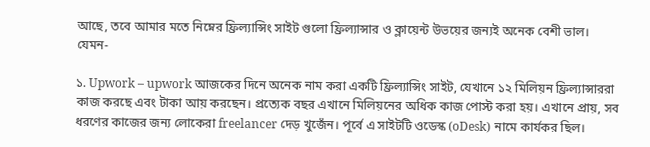আছে, তবে আমার মতে নিম্নের ফ্রিল্যান্সিং সাইট গুলো ফ্রিল্যান্সার ও ক্লায়েন্ট উভয়ের জন্যই অনেক বেশী ভাল। যেমন-

১. Upwork – upwork আজকের দিনে অনেক নাম করা একটি ফ্রিল্যান্সিং সাইট, যেখানে ১২ মিলিয়ন ফ্রিল্যান্সাররা কাজ করছে এবং টাকা আয় করছেন। প্রত্যেক বছর এখানে মিলিয়নের অধিক কাজ পোস্ট করা হয়। এখানে প্রায়, সব ধরণের কাজের জন্য লোকেরা freelancer দেড় খুজেঁন। পূর্বে এ সাইটটি ওডেস্ক (oDesk) নামে কার্যকর ছিল।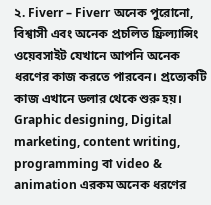২. Fiverr – Fiverr অনেক পুরোনো, বিশ্বাসী এবং অনেক প্রচলিত ফ্রিল্যান্সিং ওয়েবসাইট যেখানে আপনি অনেক ধরণের কাজ করতে পারবেন। প্রত্যেকটি কাজ এখানে ডলার থেকে শুরু হয়। Graphic designing, Digital marketing, content writing, programming বা video & animation এরকম অনেক ধরণের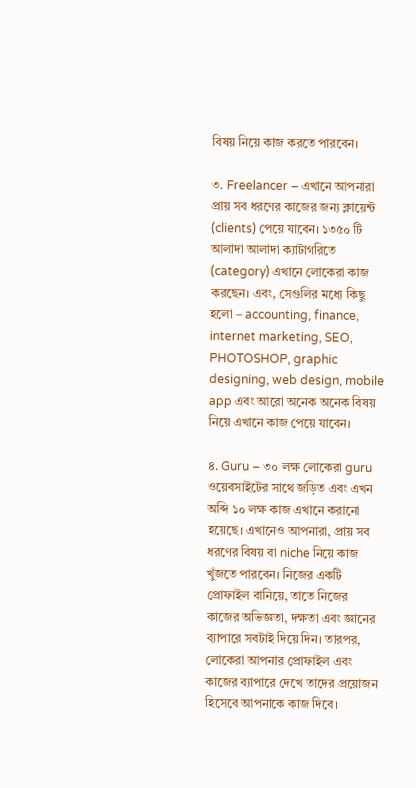বিষয় নিয়ে কাজ করতে পারবেন।

৩. Freelancer – এখানে আপনারা প্রায় সব ধরণের কাজের জন্য ক্লায়েন্ট (clients) পেয়ে যাবেন। ১৩৫০ টি আলাদা আলাদা ক্যাটাগরিতে (category) এখানে লোকেরা কাজ করছেন। এবং, সেগুলির মধ্যে কিছু হলো – accounting, finance, internet marketing, SEO, PHOTOSHOP, graphic designing, web design, mobile app এবং আরো অনেক অনেক বিষয় নিয়ে এখানে কাজ পেয়ে যাবেন।

৪. Guru – ৩০ লক্ষ লোকেরা guru ওয়েবসাইটের সাথে জড়িত এবং এখন অব্দি ১০ লক্ষ কাজ এখানে করানো হয়েছে। এখানেও আপনারা, প্রায় সব ধরণের বিষয় বা niche নিয়ে কাজ খুঁজতে পারবেন। নিজের একটি প্রোফাইল বানিয়ে, তাতে নিজের কাজের অভিজ্ঞতা, দক্ষতা এবং জ্ঞানের ব্যাপারে সবটাই দিয়ে দিন। তারপর, লোকেরা আপনার প্রোফাইল এবং কাজের ব্যাপারে দেখে তাদের প্রয়োজন হিসেবে আপনাকে কাজ দিবে।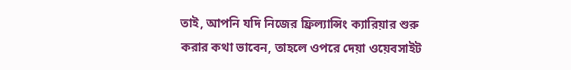তাই, আপনি যদি নিজের ফ্রিল্যান্সিং ক্যারিয়ার শুরু করার কথা ভাবেন, তাহলে ওপরে দেয়া ওয়েবসাইট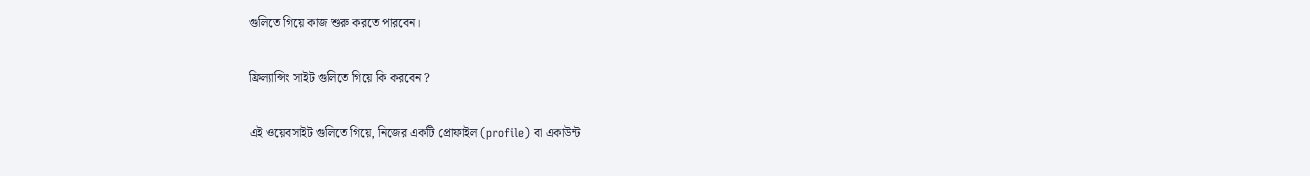গুলিতে গিয়ে কাজ শুরু করতে পারবেন।

ফ্রিল্যান্সিং সাইট গুলিতে গিয়ে কি করবেন ?

এই ওয়েবসাইট গুলিতে গিয়ে, নিজের একটি প্রোফাইল (profile) বা একাউন্ট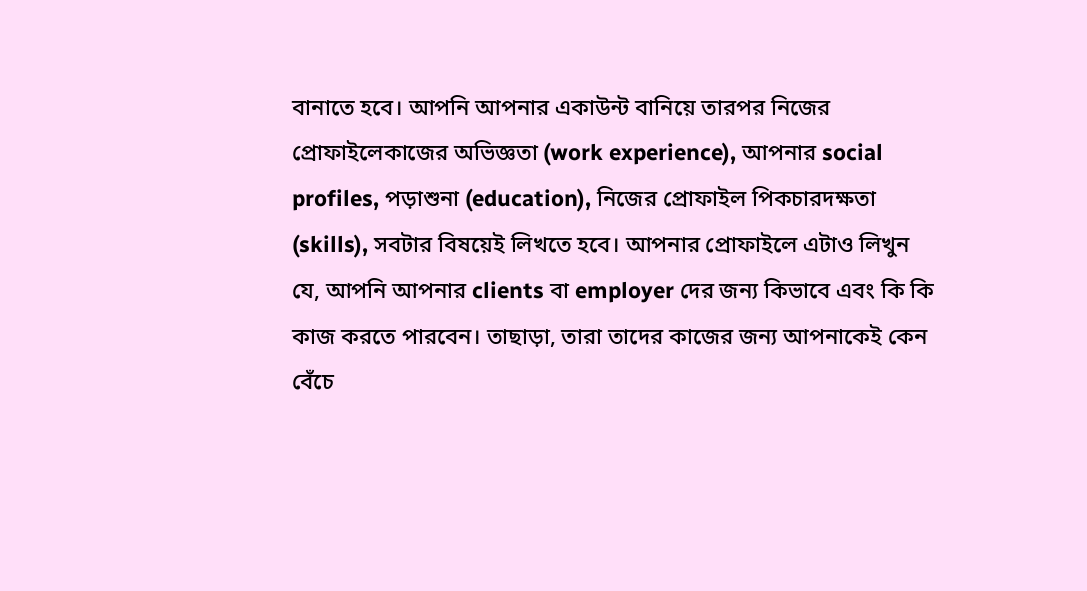বানাতে হবে। আপনি আপনার একাউন্ট বানিয়ে তারপর নিজের প্রোফাইলেকাজের অভিজ্ঞতা (work experience), আপনার social profiles, পড়াশুনা (education), নিজের প্রোফাইল পিকচারদক্ষতা (skills), সবটার বিষয়েই লিখতে হবে। আপনার প্রোফাইলে এটাও লিখুন যে, আপনি আপনার clients বা employer দের জন্য কিভাবে এবং কি কি কাজ করতে পারবেন। তাছাড়া, তারা তাদের কাজের জন্য আপনাকেই কেন বেঁচে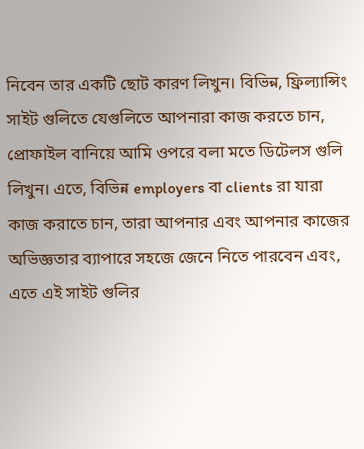নিবেন তার একটি ছোট কারণ লিখুন। বিভিন্ন, ফ্রিল্যান্সিং সাইট গুলিতে যেগুলিতে আপনারা কাজ করতে চান, প্রোফাইল বানিয়ে আমি ওপরে বলা মতে ডিটেলস গুলি লিখুন। এতে, বিভিন্ন employers বা clients রা যারা কাজ করাতে চান, তারা আপনার এবং আপনার কাজের অভিজ্ঞতার ব্যাপারে সহজে জেনে নিতে পারবেন এবং, এতে এই সাইট গুলির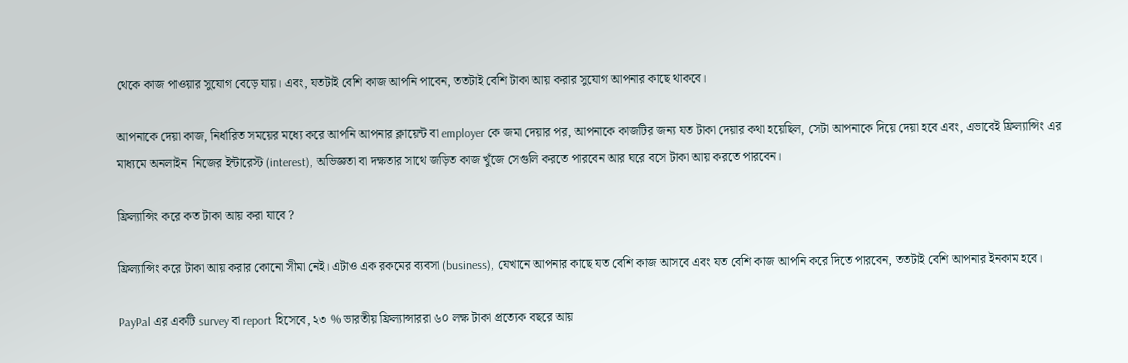থেকে কাজ পাওয়ার সুযোগ বেড়ে যায়। এবং, যতটাই বেশি কাজ আপনি পাবেন, ততটাই বেশি টাকা আয় করার সুযোগ আপনার কাছে থাকবে।

আপনাকে দেয়া কাজ, নির্ধারিত সময়ের মধ্যে করে আপনি আপনার ক্লায়েন্ট বা employer কে জমা দেয়ার পর, আপনাকে কাজটির জন্য যত টাকা দেয়ার কথা হয়েছিল, সেটা আপনাকে দিয়ে দেয়া হবে এবং, এভাবেই ফ্রিল্যান্সিং এর মাধ্যমে অনলাইন  নিজের ইন্টারেস্ট (interest), অভিজ্ঞতা বা দক্ষতার সাথে জড়িত কাজ খুঁজে সেগুলি করতে পারবেন আর ঘরে বসে টাকা আয় করতে পারবেন।

ফ্রিল্যান্সিং করে কত টাকা আয় করা যাবে ?

ফ্রিল্যান্সিং করে টাকা আয় করার কোনো সীমা নেই। এটাও এক রকমের ব্যবসা (business), যেখানে আপনার কাছে যত বেশি কাজ আসবে এবং যত বেশি কাজ আপনি করে দিতে পারবেন, ততটাই বেশি আপনার ইনকাম হবে।

PayPal এর একটি survey বা report হিসেবে, ২৩ % ভারতীয় ফ্রিল্যান্সাররা ৬০ লক্ষ টাকা প্রত্যেক বছরে আয়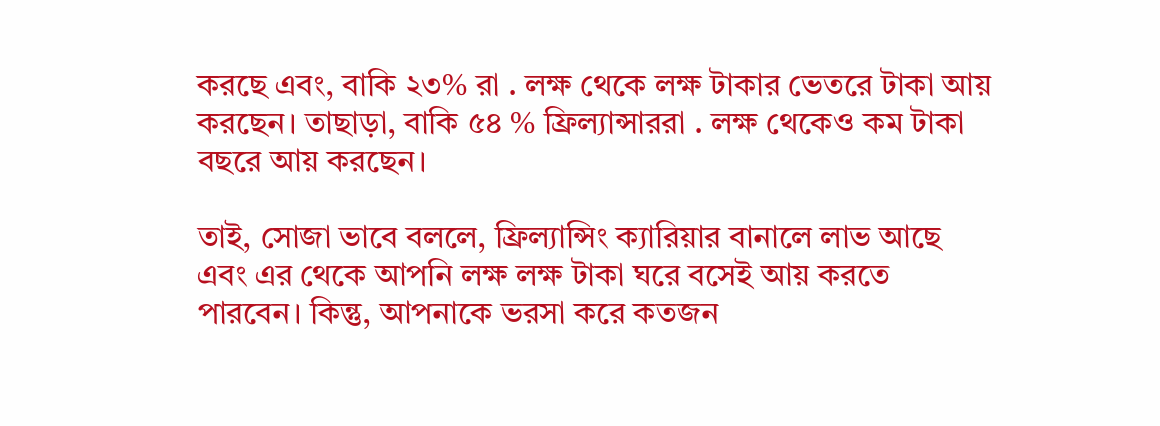করছে এবং, বাকি ২৩% রা . লক্ষ থেকে লক্ষ টাকার ভেতরে টাকা আয় করছেন। তাছাড়া, বাকি ৫৪ % ফ্রিল্যান্সাররা . লক্ষ থেকেও কম টাকা বছরে আয় করছেন।

তাই, সোজা ভাবে বললে, ফ্রিল্যান্সিং ক্যারিয়ার বানালে লাভ আছে এবং এর থেকে আপনি লক্ষ লক্ষ টাকা ঘরে বসেই আয় করতে পারবেন। কিন্তু, আপনাকে ভরসা করে কতজন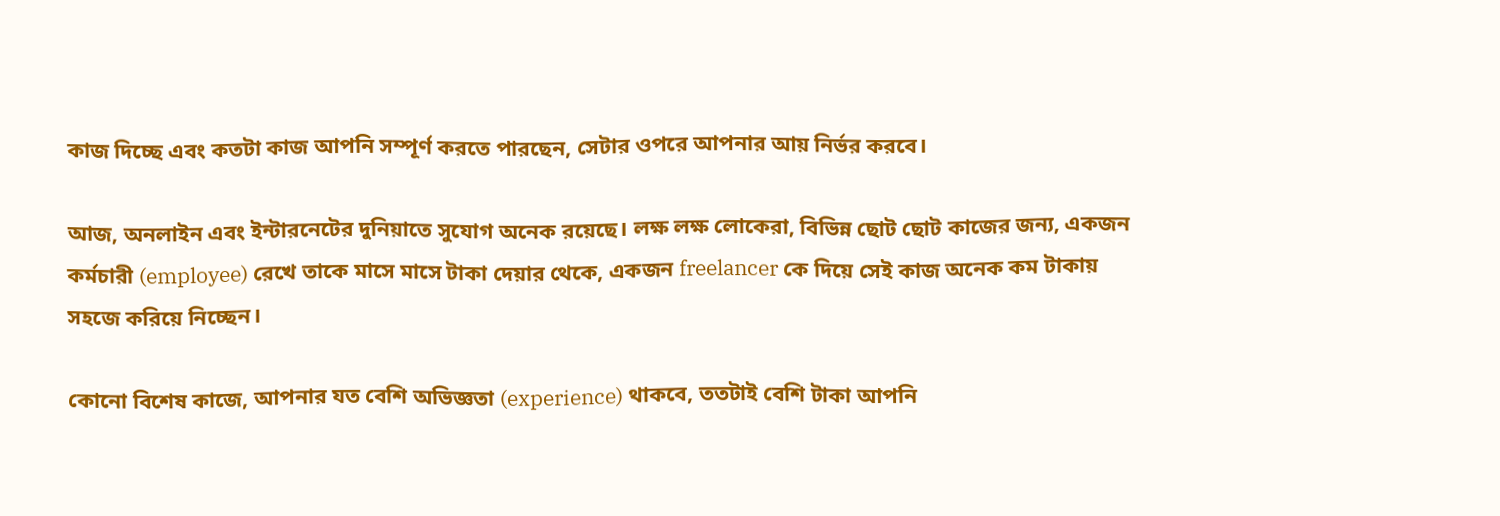কাজ দিচ্ছে এবং কতটা কাজ আপনি সম্পূর্ণ করতে পারছেন, সেটার ওপরে আপনার আয় নির্ভর করবে।

আজ, অনলাইন এবং ইন্টারনেটের দুনিয়াতে সুযোগ অনেক রয়েছে। লক্ষ লক্ষ লোকেরা, বিভিন্ন ছোট ছোট কাজের জন্য, একজন কর্মচারী (employee) রেখে তাকে মাসে মাসে টাকা দেয়ার থেকে, একজন freelancer কে দিয়ে সেই কাজ অনেক কম টাকায় সহজে করিয়ে নিচ্ছেন।

কোনো বিশেষ কাজে, আপনার যত বেশি অভিজ্ঞতা (experience) থাকবে, ততটাই বেশি টাকা আপনি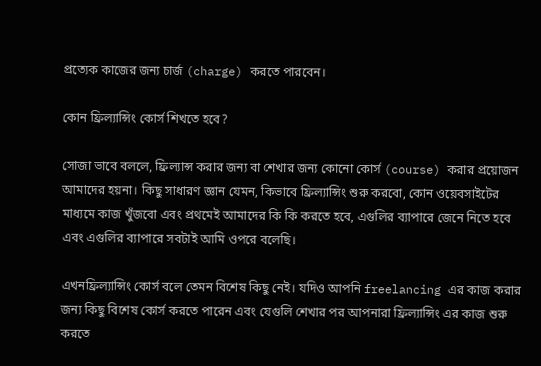প্রত্যেক কাজের জন্য চার্জ (charge) করতে পারবেন।

কোন ফ্রিল্যান্সিং কোর্স শিখতে হবে?

সোজা ভাবে বললে, ফ্রিল্যান্স করার জন্য বা শেখার জন্য কোনো কোর্স (course) করার প্রয়োজন আমাদের হয়না। কিছু সাধারণ জ্ঞান যেমন, কিভাবে ফ্রিল্যান্সিং শুরু করবো, কোন ওয়েবসাইটের মাধ্যমে কাজ খুঁজবো এবং প্রথমেই আমাদের কি কি করতে হবে, এগুলির ব্যাপারে জেনে নিতে হবে এবং এগুলির ব্যাপারে সবটাই আমি ওপরে বলেছি।

এখনফ্রিল্যান্সিং কোর্স বলে তেমন বিশেষ কিছু নেই। যদিও আপনি freelancing এর কাজ করার জন্য কিছু বিশেষ কোর্স করতে পারেন এবং যেগুলি শেখার পর আপনারা ফ্রিল্যান্সিং এর কাজ শুরু করতে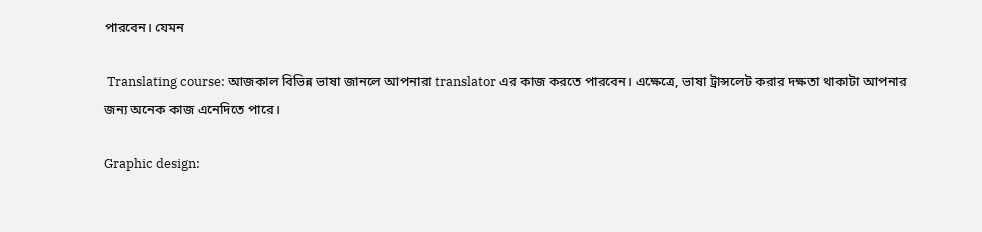পারবেন। যেমন

 Translating course: আজকাল বিভিন্ন ভাষা জানলে আপনারা translator এর কাজ করতে পারবেন। এক্ষেত্রে, ভাষা ট্রান্সলেট করার দক্ষতা থাকাটা আপনার জন্য অনেক কাজ এনেদিতে পারে।

Graphic design: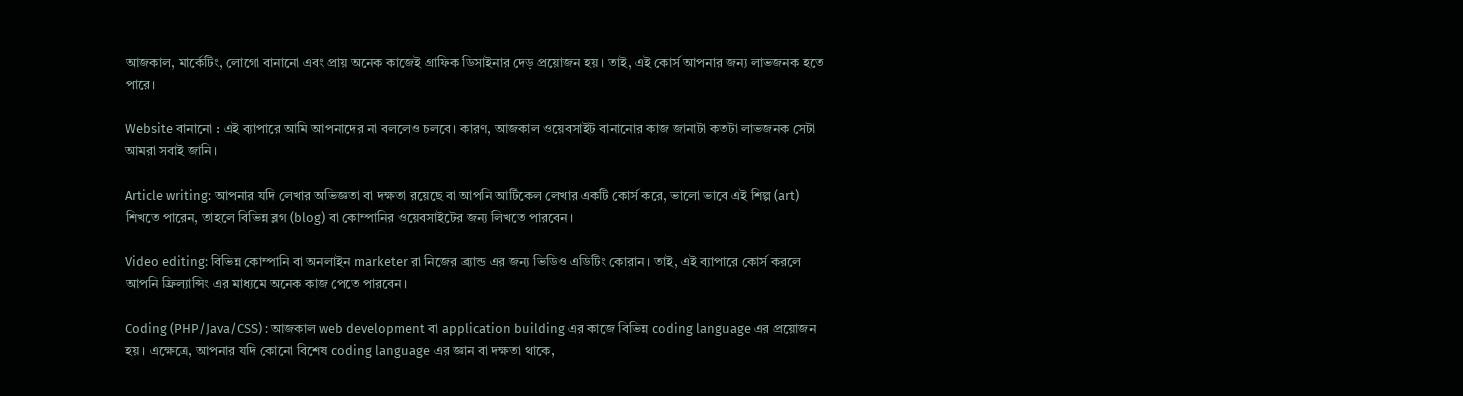আজকাল, মার্কেটিং, লোগো বানানো এবং প্রায় অনেক কাজেই গ্রাফিক ডিসাইনার দেড় প্রয়োজন হয়। তাই, এই কোর্স আপনার জন্য লাভজনক হতে পারে।

Website বানানো : এই ব্যাপারে আমি আপনাদের না বললেও চলবে। কারণ, আজকাল ওয়েবসাইট বানানোর কাজ জানাটা কতটা লাভজনক সেটা আমরা সবাই জানি।

Article writing: আপনার যদি লেখার অভিজ্ঞতা বা দক্ষতা রয়েছে বা আপনি আর্টিকেল লেখার একটি কোর্স করে, ভালো ভাবে এই শিল্প (art) শিখতে পারেন, তাহলে বিভিন্ন ব্লগ (blog) বা কোম্পানির ওয়েবসাইটের জন্য লিখতে পারবেন।

Video editing: বিভিন্ন কোম্পানি বা অনলাইন marketer রা নিজের ব্র্যান্ড এর জন্য ভিডিও এডিটিং কোরান। তাই, এই ব্যাপারে কোর্স করলে আপনি ফ্রিল্যান্সিং এর মাধ্যমে অনেক কাজ পেতে পারবেন।

Coding (PHP/Java/CSS) : আজকাল web development বা application building এর কাজে বিভিন্ন coding language এর প্রয়োজন হয়। এক্ষেত্রে, আপনার যদি কোনো বিশেষ coding language এর জ্ঞান বা দক্ষতা থাকে,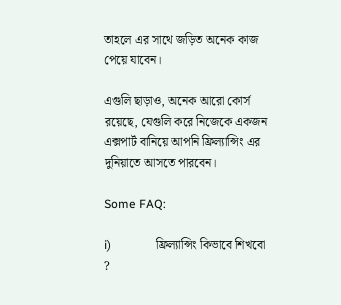তাহলে এর সাথে জড়িত অনেক কাজ পেয়ে যাবেন।

এগুলি ছাড়াও, অনেক আরো কোর্স রয়েছে, যেগুলি করে নিজেকে একজন এক্সপার্ট বানিয়ে আপনি ফ্রিল্যান্সিং এর দুনিয়াতে আসতে পারবেন।

Some FAQ:

i)               ফ্রিল্যান্সিং কিভাবে শিখবো ?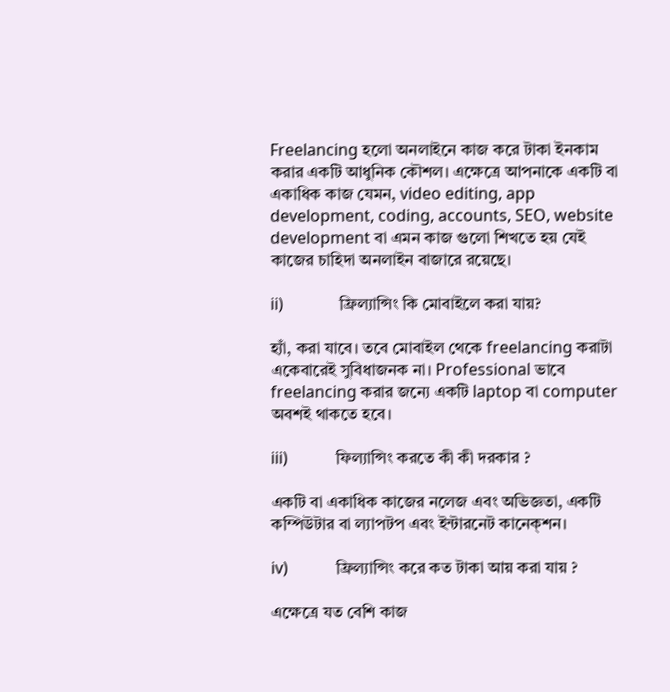Freelancing হলো অনলাইনে কাজ করে টাকা ইনকাম করার একটি আধুনিক কৌশল। এক্ষেত্রে আপনাকে একটি বা একাধিক কাজ যেমন, video editing, app development, coding, accounts, SEO, website development বা এমন কাজ গুলো শিখতে হয় যেই কাজের চাহিদা অনলাইন বাজারে রয়েছে।

ii)              ফ্রিল্যান্সিং কি মোবাইলে করা যায়?

হ্যাঁ, করা যাবে। তবে মোবাইল থেকে freelancing করাটা একেবারেই সুবিধাজনক না। Professional ভাবে freelancing করার জন্যে একটি laptop বা computer অবশই থাকতে হবে।

iii)            ফিল্যান্সিং করতে কী কী দরকার ?

একটি বা একাধিক কাজের নলেজ এবং অভিজ্ঞতা, একটি কম্পিউটার বা ল্যাপটপ এবং ইন্টারনেট কানেক্শন।

iv)            ফ্রিল্যান্সিং করে কত টাকা আয় করা যায় ?

এক্ষেত্রে যত বেশি কাজ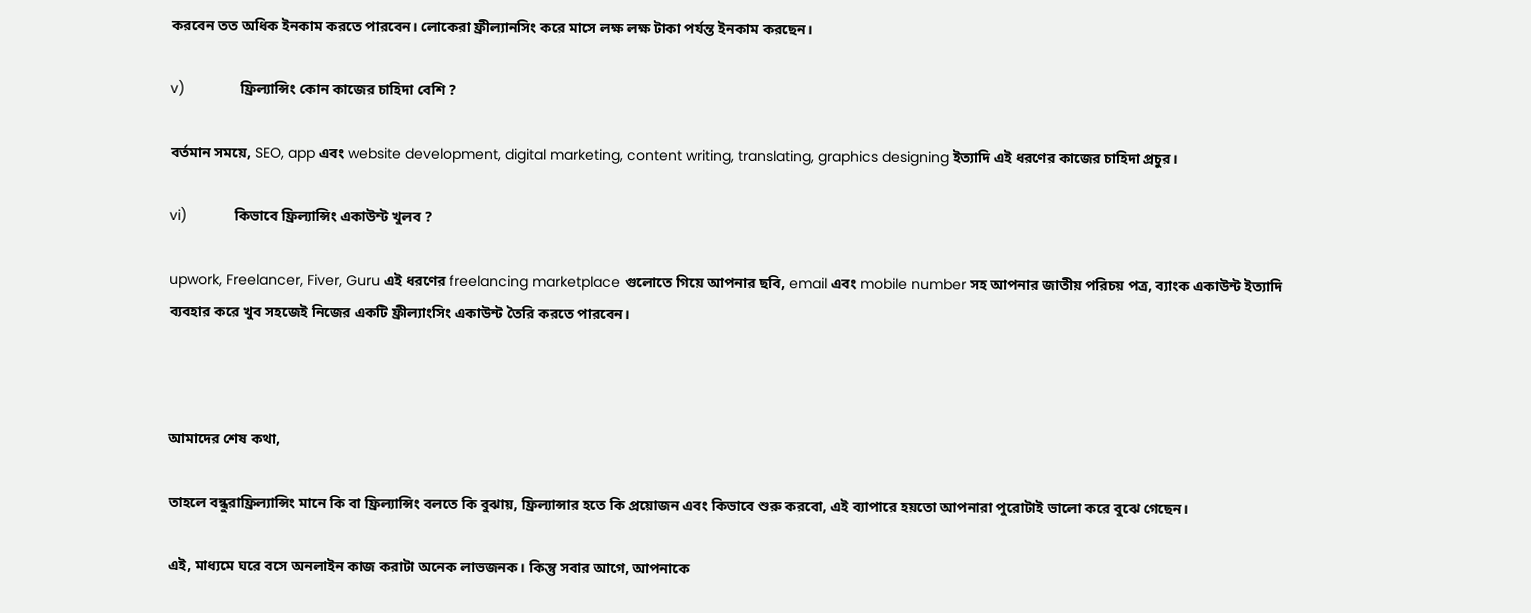করবেন তত অধিক ইনকাম করতে পারবেন। লোকেরা ফ্রীল্যানসিং করে মাসে লক্ষ লক্ষ টাকা পর্যন্ত ইনকাম করছেন।

v)              ফ্রিল্যান্সিং কোন কাজের চাহিদা বেশি ?

বর্তমান সময়ে, SEO, app এবং website development, digital marketing, content writing, translating, graphics designing ইত্যাদি এই ধরণের কাজের চাহিদা প্রচুর।

vi)            কিভাবে ফ্রিল্যান্সিং একাউন্ট খুলব ?

upwork, Freelancer, Fiver, Guru এই ধরণের freelancing marketplace গুলোতে গিয়ে আপনার ছবি, email এবং mobile number সহ আপনার জাতীয় পরিচয় পত্র, ব্যাংক একাউন্ট ইত্যাদি ব্যবহার করে খুব সহজেই নিজের একটি ফ্রীল্যাংসিং একাউন্ট তৈরি করতে পারবেন।



আমাদের শেষ কথা,

তাহলে বন্ধুরাফ্রিল্যান্সিং মানে কি বা ফ্রিল্যান্সিং বলতে কি বুঝায়, ফ্রিল্যান্সার হতে কি প্রয়োজন এবং কিভাবে শুরু করবো, এই ব্যাপারে হয়তো আপনারা পুরোটাই ভালো করে বুঝে গেছেন।

এই, মাধ্যমে ঘরে বসে অনলাইন কাজ করাটা অনেক লাভজনক। কিন্তু সবার আগে, আপনাকে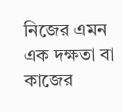নিজের এমন এক দক্ষতা বা কাজের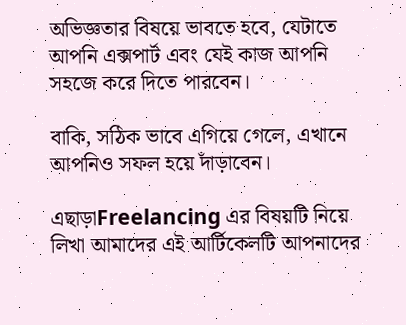অভিজ্ঞতার বিষয়ে ভাবতে হবে, যেটাতে আপনি এক্সপার্ট এবং যেই কাজ আপনি সহজে করে দিতে পারবেন।

বাকি, সঠিক ভাবে এগিয়ে গেলে, এখানে আপনিও সফল হয়ে দাঁড়াবেন।

এছাড়াFreelancing এর বিষয়টি নিয়ে লিখা আমাদের এই আর্টিকেলটি আপনাদের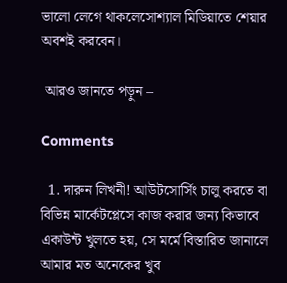ভালো লেগে থাকলেসোশ্যাল মিডিয়াতে শেয়ার অবশই করবেন।

 আরও জানতে পড়ুন –

Comments

  1. দারুন লিখনী! আউট‌সো‌র্সিং চালু কর‌তে বা বি‌ভিন্ন মা‌র্কেট‌প্লে‌সে কাজ করার জন্য কিভা‌বে একাউন্ট খুল‌তে হয়, সে ম‌র্মে বিস্তা‌রিত জানা‌লে আমার মত অনে‌কের খুব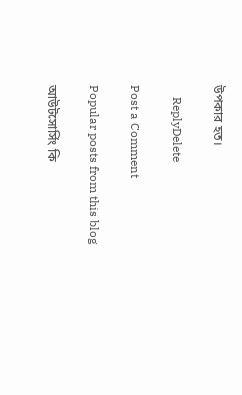উপকার হত।

    ReplyDelete

Post a Comment

Popular posts from this blog

আউটসোর্সিং কি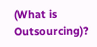(What is Outsourcing)?